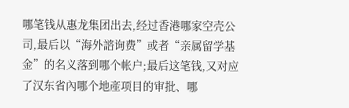哪笔钱从惠龙集团出去,经过香港哪家空壳公司,最后以“海外諮询费”或者“亲属留学基金”的名义落到哪个帐户;最后这笔钱,又对应了汉东省內哪个地產项目的审批、哪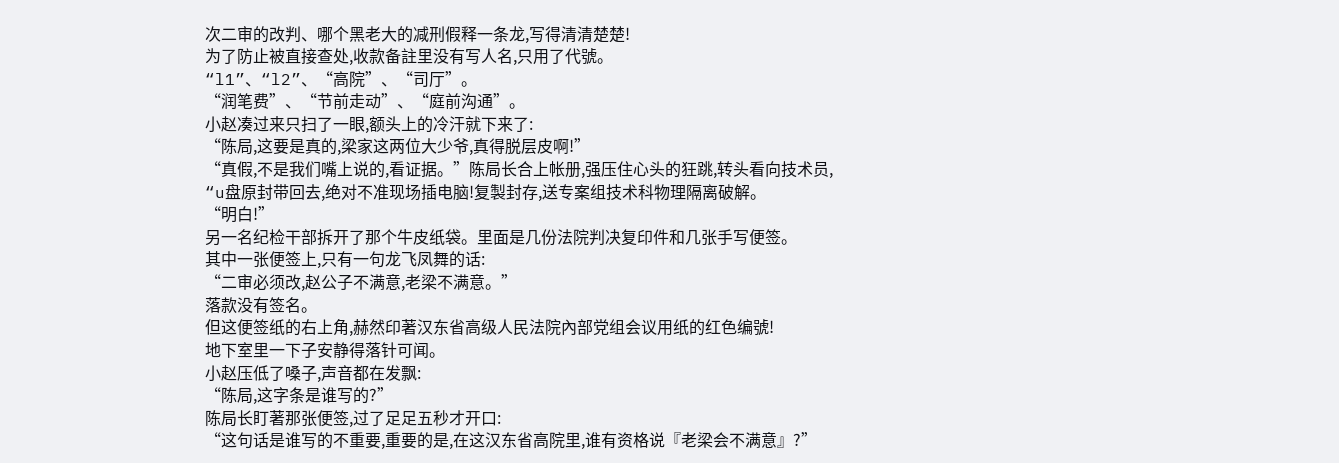次二审的改判、哪个黑老大的减刑假释一条龙,写得清清楚楚!
为了防止被直接查处,收款备註里没有写人名,只用了代號。
“l1”、“l2”、“高院”、“司厅”。
“润笔费”、“节前走动”、“庭前沟通”。
小赵凑过来只扫了一眼,额头上的冷汗就下来了:
“陈局,这要是真的,梁家这两位大少爷,真得脱层皮啊!”
“真假,不是我们嘴上说的,看证据。”陈局长合上帐册,强压住心头的狂跳,转头看向技术员,
“u盘原封带回去,绝对不准现场插电脑!复製封存,送专案组技术科物理隔离破解。
“明白!”
另一名纪检干部拆开了那个牛皮纸袋。里面是几份法院判决复印件和几张手写便签。
其中一张便签上,只有一句龙飞凤舞的话:
“二审必须改,赵公子不满意,老梁不满意。”
落款没有签名。
但这便签纸的右上角,赫然印著汉东省高级人民法院內部党组会议用纸的红色编號!
地下室里一下子安静得落针可闻。
小赵压低了嗓子,声音都在发飘:
“陈局,这字条是谁写的?”
陈局长盯著那张便签,过了足足五秒才开口:
“这句话是谁写的不重要,重要的是,在这汉东省高院里,谁有资格说『老梁会不满意』?”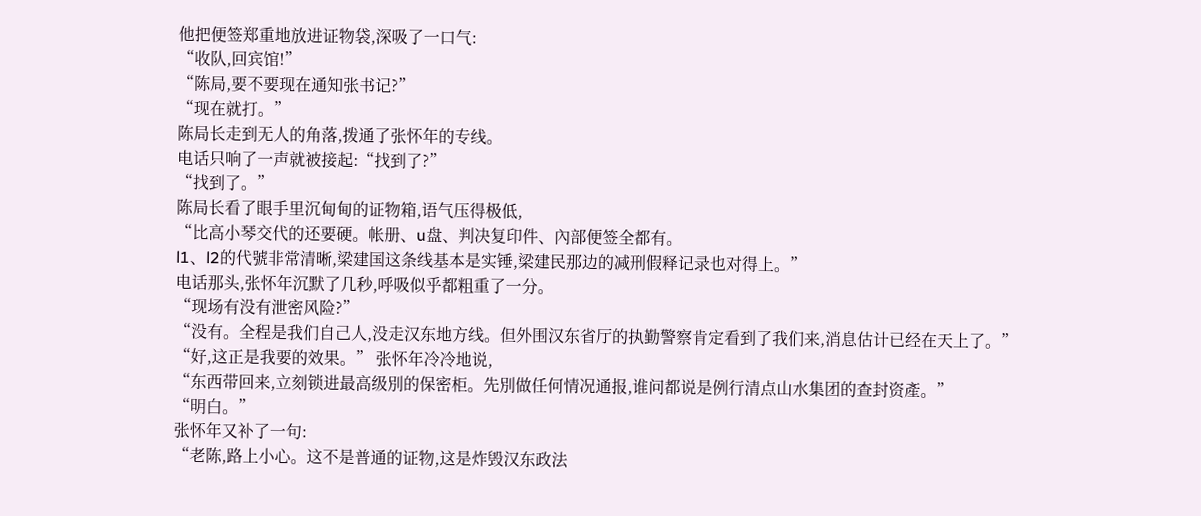他把便签郑重地放进证物袋,深吸了一口气:
“收队,回宾馆!”
“陈局,要不要现在通知张书记?”
“现在就打。”
陈局长走到无人的角落,拨通了张怀年的专线。
电话只响了一声就被接起:“找到了?”
“找到了。”
陈局长看了眼手里沉甸甸的证物箱,语气压得极低,
“比高小琴交代的还要硬。帐册、u盘、判决复印件、內部便签全都有。
l1、l2的代號非常清晰,梁建国这条线基本是实锤,梁建民那边的减刑假释记录也对得上。”
电话那头,张怀年沉默了几秒,呼吸似乎都粗重了一分。
“现场有没有泄密风险?”
“没有。全程是我们自己人,没走汉东地方线。但外围汉东省厅的执勤警察肯定看到了我们来,消息估计已经在天上了。”
“好,这正是我要的效果。” 张怀年冷冷地说,
“东西带回来,立刻锁进最高级別的保密柜。先別做任何情况通报,谁问都说是例行清点山水集团的查封资產。”
“明白。”
张怀年又补了一句:
“老陈,路上小心。这不是普通的证物,这是炸毁汉东政法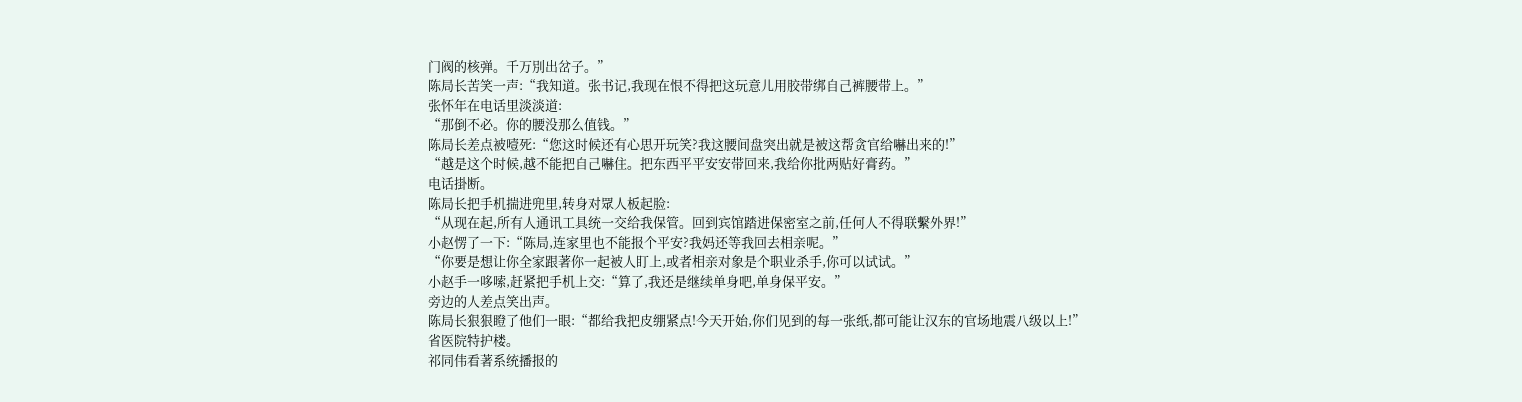门阀的核弹。千万別出岔子。”
陈局长苦笑一声:“我知道。张书记,我现在恨不得把这玩意儿用胶带绑自己裤腰带上。”
张怀年在电话里淡淡道:
“那倒不必。你的腰没那么值钱。”
陈局长差点被噎死:“您这时候还有心思开玩笑?我这腰间盘突出就是被这帮贪官给嚇出来的!”
“越是这个时候,越不能把自己嚇住。把东西平平安安带回来,我给你批两贴好膏药。”
电话掛断。
陈局长把手机揣进兜里,转身对眾人板起脸:
“从现在起,所有人通讯工具统一交给我保管。回到宾馆踏进保密室之前,任何人不得联繫外界!”
小赵愣了一下:“陈局,连家里也不能报个平安?我妈还等我回去相亲呢。”
“你要是想让你全家跟著你一起被人盯上,或者相亲对象是个职业杀手,你可以试试。”
小赵手一哆嗦,赶紧把手机上交:“算了,我还是继续单身吧,单身保平安。”
旁边的人差点笑出声。
陈局长狠狠瞪了他们一眼:“都给我把皮绷紧点!今天开始,你们见到的每一张纸,都可能让汉东的官场地震八级以上!”
省医院特护楼。
祁同伟看著系统播报的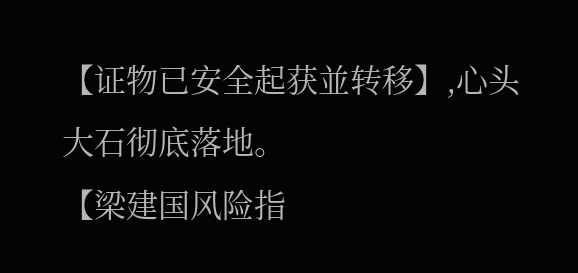【证物已安全起获並转移】,心头大石彻底落地。
【梁建国风险指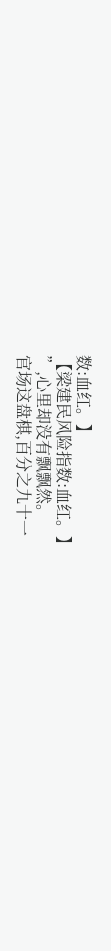数:血红。】
【梁建民风险指数:血红。】
”,心里却没有飘飘然。
官场这盘棋,百分之九十一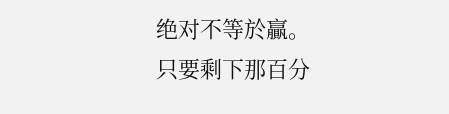绝对不等於贏。
只要剩下那百分